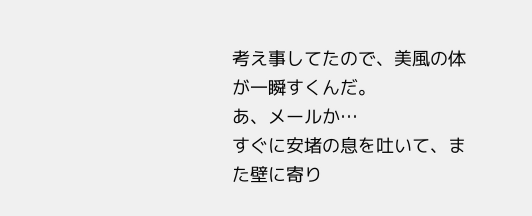考え事してたので、美風の体が一瞬すくんだ。
あ、メールか…
すぐに安堵の息を吐いて、また壁に寄り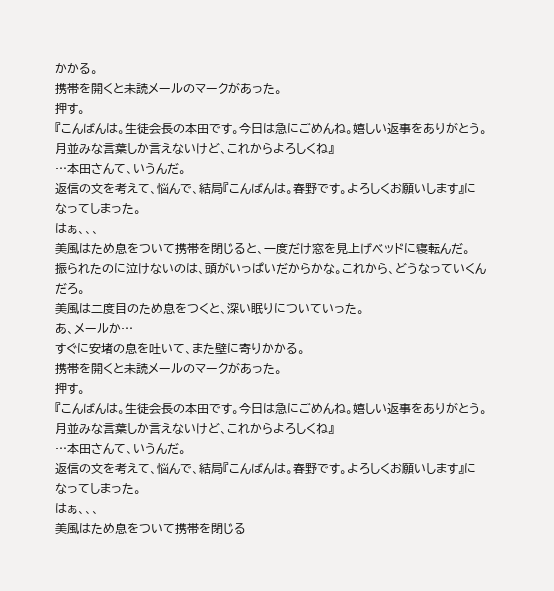かかる。
携帯を開くと未読メールのマークがあった。
押す。
『こんばんは。生徒会長の本田です。今日は急にごめんね。嬉しい返事をありがとう。月並みな言葉しか言えないけど、これからよろしくね』
…本田さんて、いうんだ。
返信の文を考えて、悩んで、結局『こんばんは。春野です。よろしくお願いします』になってしまった。
はぁ、、、
美風はため息をついて携帯を閉じると、一度だけ窓を見上げベッドに寝転んだ。
振られたのに泣けないのは、頭がいっぱいだからかな。これから、どうなっていくんだろ。
美風は二度目のため息をつくと、深い眠りについていった。
あ、メールか…
すぐに安堵の息を吐いて、また壁に寄りかかる。
携帯を開くと未読メールのマークがあった。
押す。
『こんばんは。生徒会長の本田です。今日は急にごめんね。嬉しい返事をありがとう。月並みな言葉しか言えないけど、これからよろしくね』
…本田さんて、いうんだ。
返信の文を考えて、悩んで、結局『こんばんは。春野です。よろしくお願いします』になってしまった。
はぁ、、、
美風はため息をついて携帯を閉じる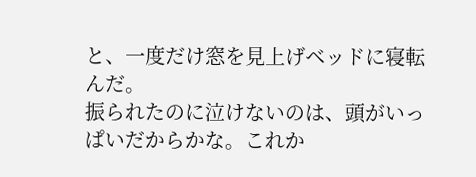と、一度だけ窓を見上げベッドに寝転んだ。
振られたのに泣けないのは、頭がいっぱいだからかな。これか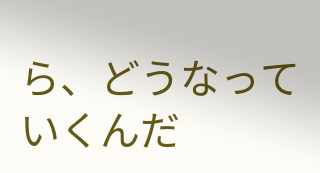ら、どうなっていくんだ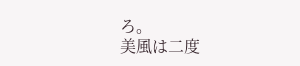ろ。
美風は二度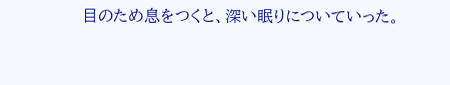目のため息をつくと、深い眠りについていった。